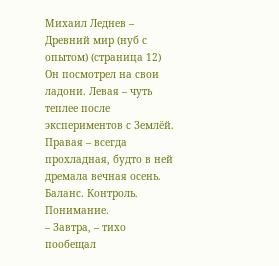Михаил Леднев – Древний мир (нуб с опытом) (страница 12)
Он посмотрел на свои ладони. Левая – чуть теплее после экспериментов с Землёй. Правая – всегда прохладная, будто в ней дремала вечная осень. Баланс. Контроль. Понимание.
– Завтра, – тихо пообещал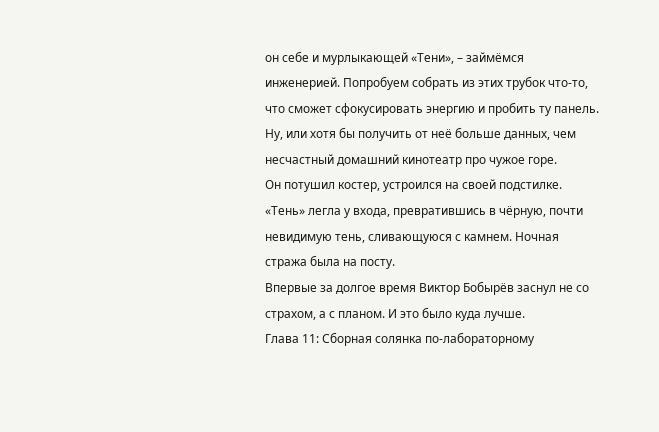он себе и мурлыкающей «Тени», – займёмся инженерией. Попробуем собрать из этих трубок что-то, что сможет сфокусировать энергию и пробить ту панель. Ну, или хотя бы получить от неё больше данных, чем несчастный домашний кинотеатр про чужое горе.
Он потушил костер, устроился на своей подстилке. «Тень» легла у входа, превратившись в чёрную, почти невидимую тень, сливающуюся с камнем. Ночная стража была на посту.
Впервые за долгое время Виктор Бобырёв заснул не со страхом, а с планом. И это было куда лучше.
Глава 11: Сборная солянка по-лабораторному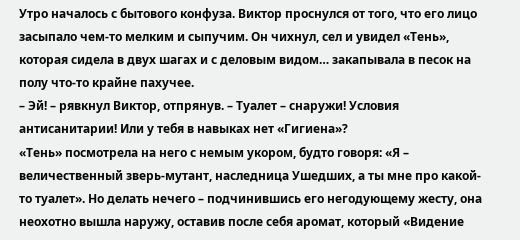Утро началось с бытового конфуза. Виктор проснулся от того, что его лицо засыпало чем-то мелким и сыпучим. Он чихнул, сел и увидел «Тень», которая сидела в двух шагах и с деловым видом… закапывала в песок на полу что-то крайне пахучее.
– Эй! – рявкнул Виктор, отпрянув. – Туалет – снаружи! Условия антисанитарии! Или у тебя в навыках нет «Гигиена»?
«Тень» посмотрела на него с немым укором, будто говоря: «Я – величественный зверь-мутант, наследница Ушедших, а ты мне про какой-то туалет». Но делать нечего – подчинившись его негодующему жесту, она неохотно вышла наружу, оставив после себя аромат, который «Видение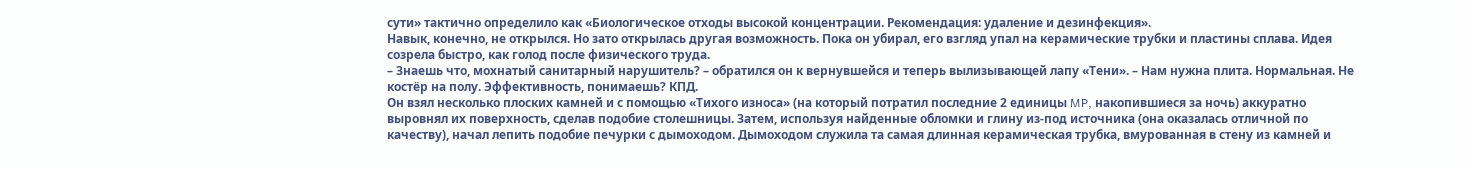сути» тактично определило как «Биологическое отходы высокой концентрации. Рекомендация: удаление и дезинфекция».
Навык, конечно, не открылся. Но зато открылась другая возможность. Пока он убирал, его взгляд упал на керамические трубки и пластины сплава. Идея созрела быстро, как голод после физического труда.
– Знаешь что, мохнатый санитарный нарушитель? – обратился он к вернувшейся и теперь вылизывающей лапу «Тени». – Нам нужна плита. Нормальная. Не костёр на полу. Эффективность, понимаешь? КПД.
Он взял несколько плоских камней и с помощью «Тихого износа» (на который потратил последние 2 единицы MP, накопившиеся за ночь) аккуратно выровнял их поверхность, сделав подобие столешницы. Затем, используя найденные обломки и глину из-под источника (она оказалась отличной по качеству), начал лепить подобие печурки с дымоходом. Дымоходом служила та самая длинная керамическая трубка, вмурованная в стену из камней и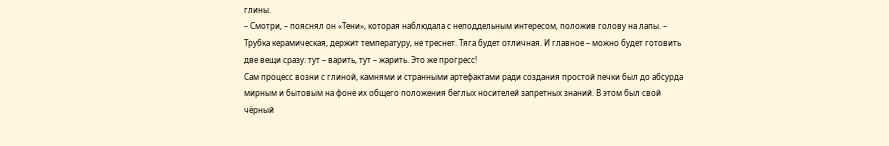глины.
– Смотри, – пояснял он «Тени», которая наблюдала с неподдельным интересом, положив голову на лапы. – Трубка керамическая, держит температуру, не треснет. Тяга будет отличная. И главное – можно будет готовить две вещи сразу: тут – варить, тут – жарить. Это же прогресс!
Сам процесс возни с глиной, камнями и странными артефактами ради создания простой печки был до абсурда мирным и бытовым на фоне их общего положения беглых носителей запретных знаний. В этом был свой чёрный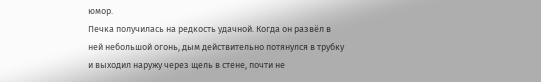юмор.
Печка получилась на редкость удачной. Когда он развёл в ней небольшой огонь, дым действительно потянулся в трубку и выходил наружу через щель в стене, почти не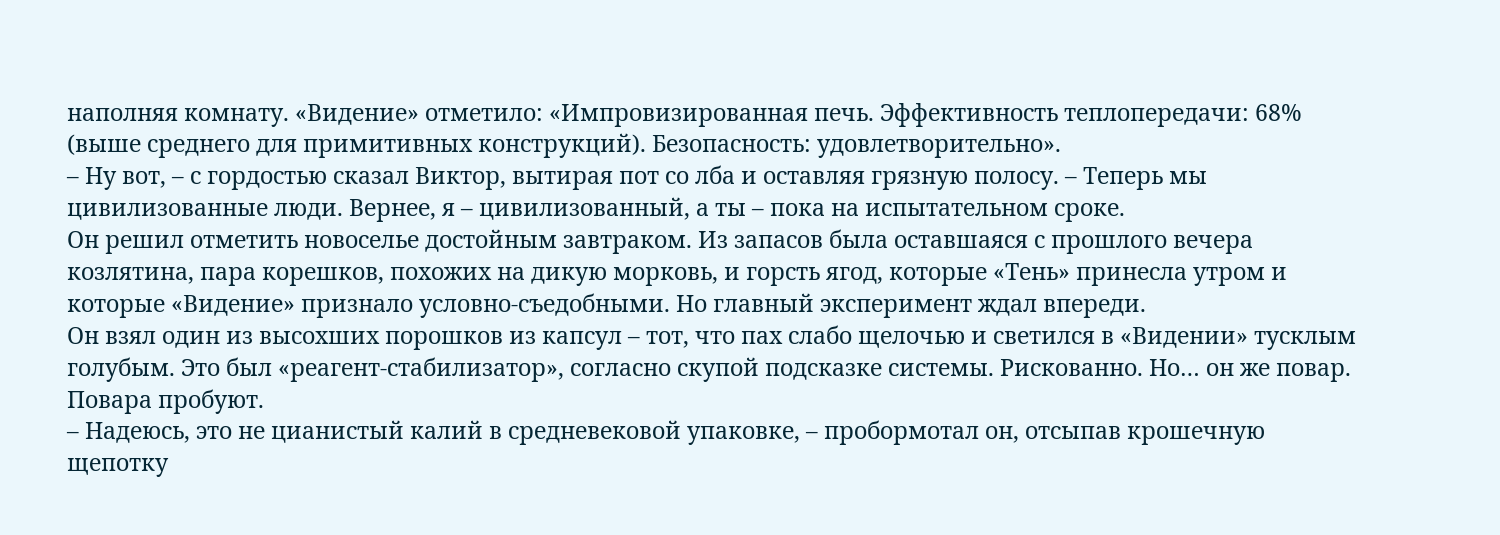наполняя комнату. «Видение» отметило: «Импровизированная печь. Эффективность теплопередачи: 68% (выше среднего для примитивных конструкций). Безопасность: удовлетворительно».
– Ну вот, – с гордостью сказал Виктор, вытирая пот со лба и оставляя грязную полосу. – Теперь мы цивилизованные люди. Вернее, я – цивилизованный, а ты – пока на испытательном сроке.
Он решил отметить новоселье достойным завтраком. Из запасов была оставшаяся с прошлого вечера козлятина, пара корешков, похожих на дикую морковь, и горсть ягод, которые «Тень» принесла утром и которые «Видение» признало условно-съедобными. Но главный эксперимент ждал впереди.
Он взял один из высохших порошков из капсул – тот, что пах слабо щелочью и светился в «Видении» тусклым голубым. Это был «реагент-стабилизатор», согласно скупой подсказке системы. Рискованно. Но… он же повар. Повара пробуют.
– Надеюсь, это не цианистый калий в средневековой упаковке, – пробормотал он, отсыпав крошечную щепотку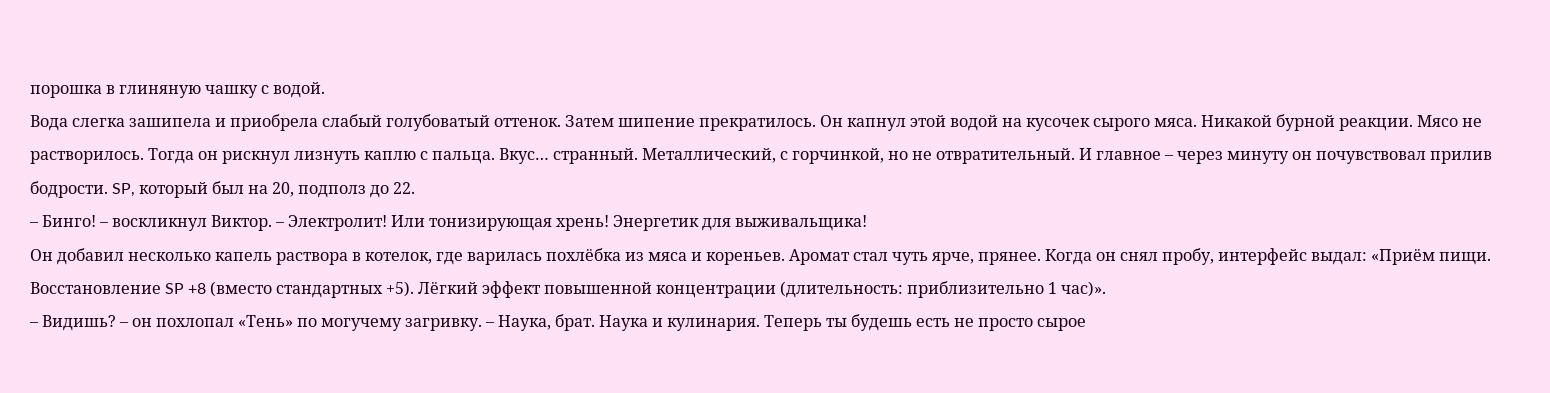порошка в глиняную чашку с водой.
Вода слегка зашипела и приобрела слабый голубоватый оттенок. Затем шипение прекратилось. Он капнул этой водой на кусочек сырого мяса. Никакой бурной реакции. Мясо не растворилось. Тогда он рискнул лизнуть каплю с пальца. Вкус… странный. Металлический, с горчинкой, но не отвратительный. И главное – через минуту он почувствовал прилив бодрости. SP, который был на 20, подполз до 22.
– Бинго! – воскликнул Виктор. – Электролит! Или тонизирующая хрень! Энергетик для выживальщика!
Он добавил несколько капель раствора в котелок, где варилась похлёбка из мяса и кореньев. Аромат стал чуть ярче, прянее. Когда он снял пробу, интерфейс выдал: «Приём пищи. Восстановление SP +8 (вместо стандартных +5). Лёгкий эффект повышенной концентрации (длительность: приблизительно 1 час)».
– Видишь? – он похлопал «Тень» по могучему загривку. – Наука, брат. Наука и кулинария. Теперь ты будешь есть не просто сырое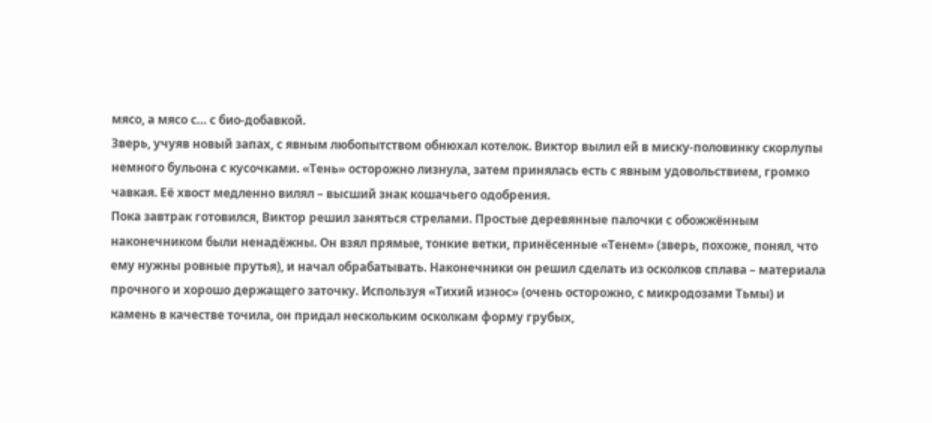мясо, а мясо с… с био-добавкой.
Зверь, учуяв новый запах, с явным любопытством обнюхал котелок. Виктор вылил ей в миску-половинку скорлупы немного бульона с кусочками. «Тень» осторожно лизнула, затем принялась есть с явным удовольствием, громко чавкая. Её хвост медленно вилял – высший знак кошачьего одобрения.
Пока завтрак готовился, Виктор решил заняться стрелами. Простые деревянные палочки с обожжённым наконечником были ненадёжны. Он взял прямые, тонкие ветки, принёсенные «Тенем» (зверь, похоже, понял, что ему нужны ровные прутья), и начал обрабатывать. Наконечники он решил сделать из осколков сплава – материала прочного и хорошо держащего заточку. Используя «Тихий износ» (очень осторожно, с микродозами Тьмы) и камень в качестве точила, он придал нескольким осколкам форму грубых,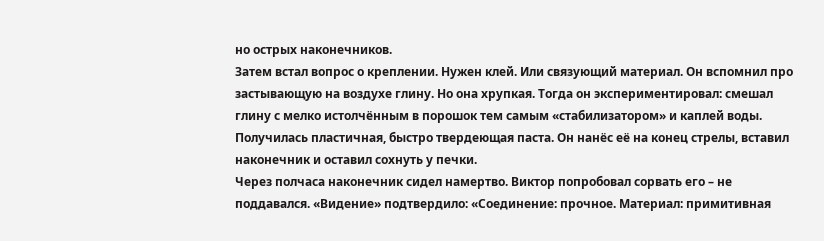но острых наконечников.
Затем встал вопрос о креплении. Нужен клей. Или связующий материал. Он вспомнил про застывающую на воздухе глину. Но она хрупкая. Тогда он экспериментировал: смешал глину с мелко истолчённым в порошок тем самым «стабилизатором» и каплей воды. Получилась пластичная, быстро твердеющая паста. Он нанёс её на конец стрелы, вставил наконечник и оставил сохнуть у печки.
Через полчаса наконечник сидел намертво. Виктор попробовал сорвать его – не поддавался. «Видение» подтвердило: «Соединение: прочное. Материал: примитивная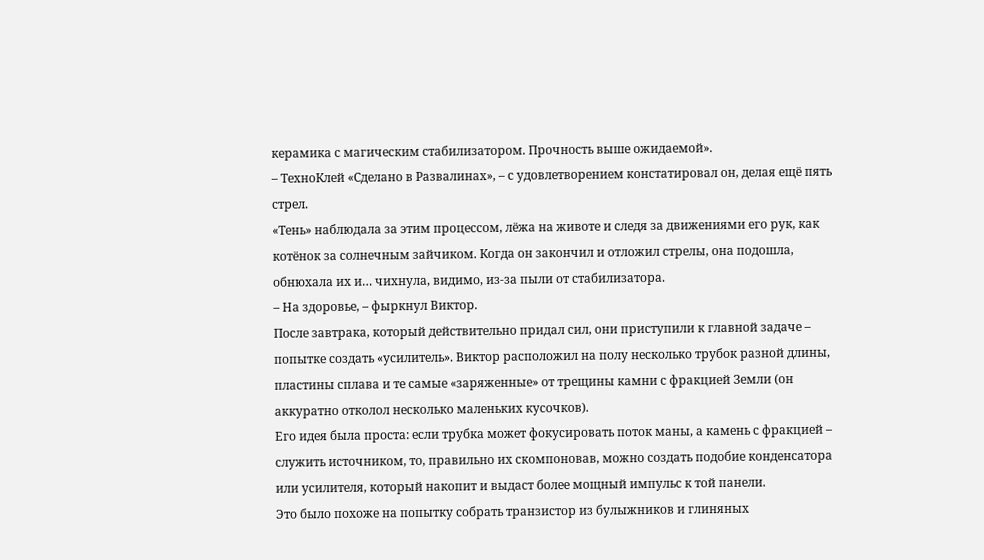керамика с магическим стабилизатором. Прочность выше ожидаемой».
– ТехноКлей «Сделано в Развалинах», – с удовлетворением констатировал он, делая ещё пять стрел.
«Тень» наблюдала за этим процессом, лёжа на животе и следя за движениями его рук, как котёнок за солнечным зайчиком. Когда он закончил и отложил стрелы, она подошла, обнюхала их и… чихнула, видимо, из-за пыли от стабилизатора.
– На здоровье, – фыркнул Виктор.
После завтрака, который действительно придал сил, они приступили к главной задаче – попытке создать «усилитель». Виктор расположил на полу несколько трубок разной длины, пластины сплава и те самые «заряженные» от трещины камни с фракцией Земли (он аккуратно отколол несколько маленьких кусочков).
Его идея была проста: если трубка может фокусировать поток маны, а камень с фракцией – служить источником, то, правильно их скомпоновав, можно создать подобие конденсатора или усилителя, который накопит и выдаст более мощный импульс к той панели.
Это было похоже на попытку собрать транзистор из булыжников и глиняных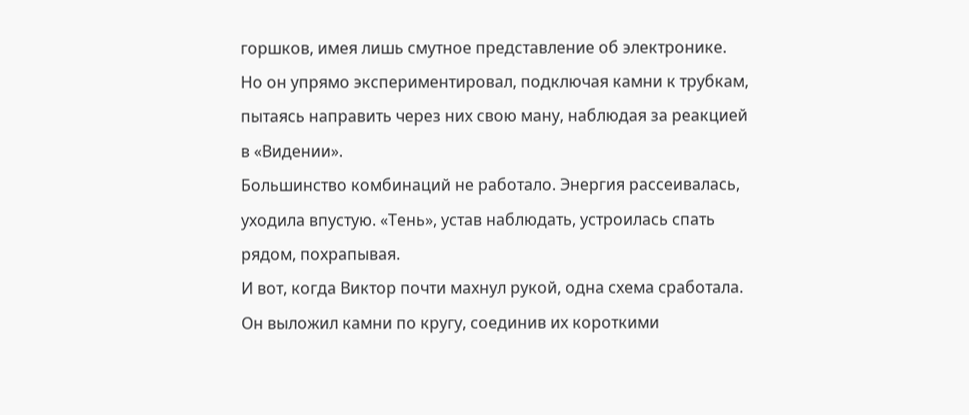горшков, имея лишь смутное представление об электронике. Но он упрямо экспериментировал, подключая камни к трубкам, пытаясь направить через них свою ману, наблюдая за реакцией в «Видении».
Большинство комбинаций не работало. Энергия рассеивалась, уходила впустую. «Тень», устав наблюдать, устроилась спать рядом, похрапывая.
И вот, когда Виктор почти махнул рукой, одна схема сработала. Он выложил камни по кругу, соединив их короткими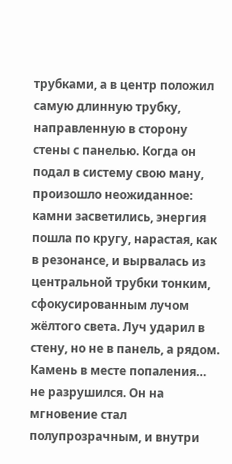трубками, а в центр положил самую длинную трубку, направленную в сторону стены с панелью. Когда он подал в систему свою ману, произошло неожиданное: камни засветились, энергия пошла по кругу, нарастая, как в резонансе, и вырвалась из центральной трубки тонким, сфокусированным лучом жёлтого света. Луч ударил в стену, но не в панель, а рядом. Камень в месте попаления… не разрушился. Он на мгновение стал полупрозрачным, и внутри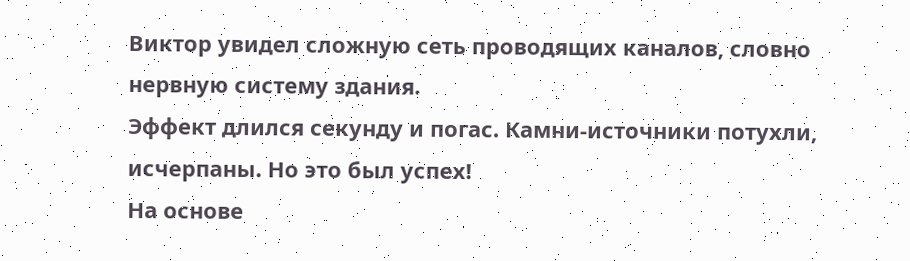Виктор увидел сложную сеть проводящих каналов, словно нервную систему здания.
Эффект длился секунду и погас. Камни-источники потухли, исчерпаны. Но это был успех!
На основе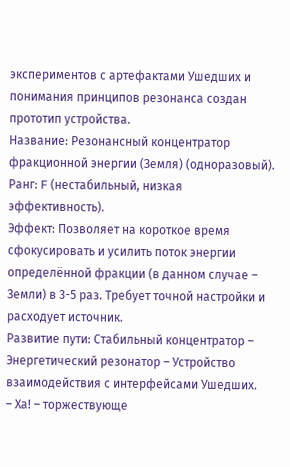экспериментов с артефактами Ушедших и понимания принципов резонанса создан прототип устройства.
Название: Резонансный концентратор фракционной энергии (Земля) (одноразовый).
Ранг: F (нестабильный, низкая эффективность).
Эффект: Позволяет на короткое время сфокусировать и усилить поток энергии определённой фракции (в данном случае – Земли) в 3-5 раз. Требует точной настройки и расходует источник.
Развитие пути: Стабильный концентратор – Энергетический резонатор – Устройство взаимодействия с интерфейсами Ушедших.
– Ха! – торжествующе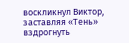воскликнул Виктор, заставляя «Тень» вздрогнуть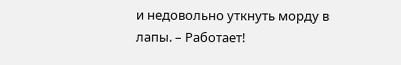и недовольно уткнуть морду в лапы. – Работает!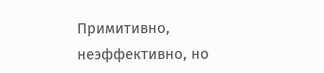Примитивно, неэффективно, но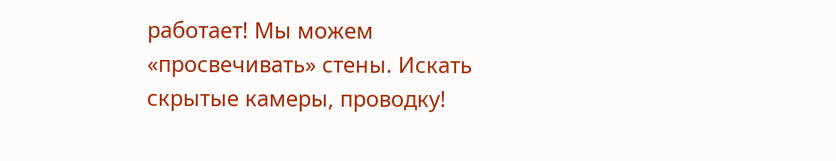работает! Мы можем «просвечивать» стены. Искать скрытые камеры, проводку!